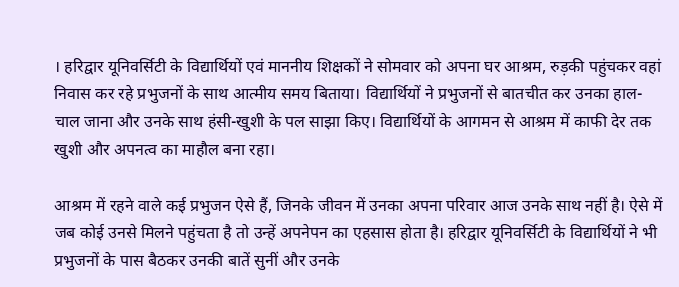। हरिद्वार यूनिवर्सिटी के विद्यार्थियों एवं माननीय शिक्षकों ने सोमवार को अपना घर आश्रम, रुड़की पहुंचकर वहां निवास कर रहे प्रभुजनों के साथ आत्मीय समय बिताया। विद्यार्थियों ने प्रभुजनों से बातचीत कर उनका हाल-चाल जाना और उनके साथ हंसी-खुशी के पल साझा किए। विद्यार्थियों के आगमन से आश्रम में काफी देर तक खुशी और अपनत्व का माहौल बना रहा।

आश्रम में रहने वाले कई प्रभुजन ऐसे हैं, जिनके जीवन में उनका अपना परिवार आज उनके साथ नहीं है। ऐसे में जब कोई उनसे मिलने पहुंचता है तो उन्हें अपनेपन का एहसास होता है। हरिद्वार यूनिवर्सिटी के विद्यार्थियों ने भी प्रभुजनों के पास बैठकर उनकी बातें सुनीं और उनके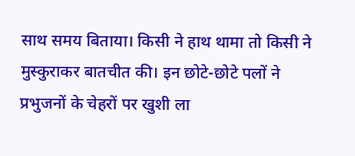साथ समय बिताया। किसी ने हाथ थामा तो किसी ने मुस्कुराकर बातचीत की। इन छोटे-छोटे पलों ने प्रभुजनों के चेहरों पर खुशी ला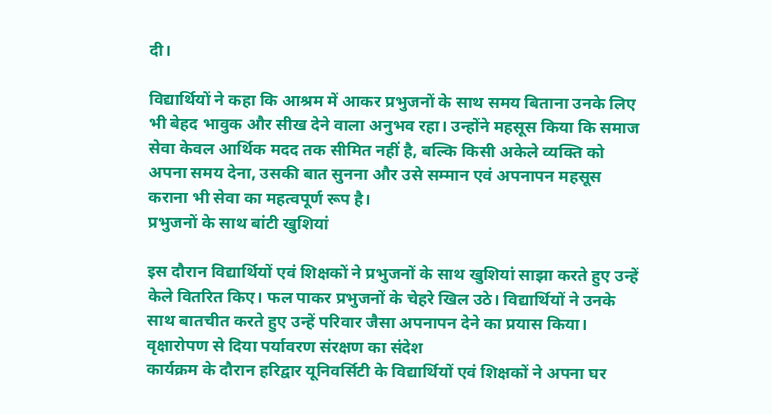दी।

विद्यार्थियों ने कहा कि आश्रम में आकर प्रभुजनों के साथ समय बिताना उनके लिए भी बेहद भावुक और सीख देने वाला अनुभव रहा। उन्होंने महसूस किया कि समाज सेवा केवल आर्थिक मदद तक सीमित नहीं है, बल्कि किसी अकेले व्यक्ति को अपना समय देना, उसकी बात सुनना और उसे सम्मान एवं अपनापन महसूस कराना भी सेवा का महत्वपूर्ण रूप है।
प्रभुजनों के साथ बांटी खुशियां

इस दौरान विद्यार्थियों एवं शिक्षकों ने प्रभुजनों के साथ खुशियां साझा करते हुए उन्हें केले वितरित किए। फल पाकर प्रभुजनों के चेहरे खिल उठे। विद्यार्थियों ने उनके साथ बातचीत करते हुए उन्हें परिवार जैसा अपनापन देने का प्रयास किया।
वृक्षारोपण से दिया पर्यावरण संरक्षण का संदेश
कार्यक्रम के दौरान हरिद्वार यूनिवर्सिटी के विद्यार्थियों एवं शिक्षकों ने अपना घर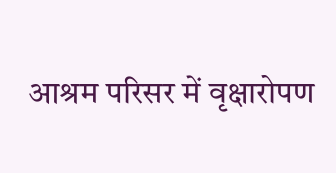आश्रम परिसर में वृक्षारोपण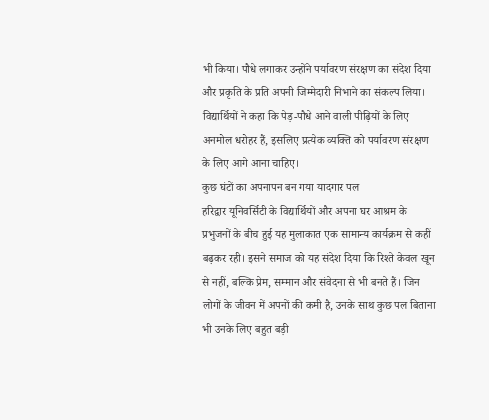भी किया। पौधे लगाकर उन्होंने पर्यावरण संरक्षण का संदेश दिया और प्रकृति के प्रति अपनी जिम्मेदारी निभाने का संकल्प लिया। विद्यार्थियों ने कहा कि पेड़-पौधे आने वाली पीढ़ियों के लिए अनमोल धरोहर हैं, इसलिए प्रत्येक व्यक्ति को पर्यावरण संरक्षण के लिए आगे आना चाहिए।
कुछ घंटों का अपनापन बन गया यादगार पल
हरिद्वार यूनिवर्सिटी के विद्यार्थियों और अपना घर आश्रम के प्रभुजनों के बीच हुई यह मुलाकात एक सामान्य कार्यक्रम से कहीं बढ़कर रही। इसने समाज को यह संदेश दिया कि रिश्ते केवल खून से नहीं, बल्कि प्रेम, सम्मान और संवेदना से भी बनते हैं। जिन लोगों के जीवन में अपनों की कमी है, उनके साथ कुछ पल बिताना भी उनके लिए बहुत बड़ी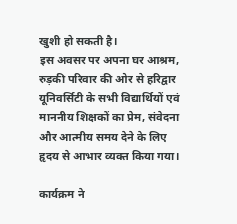खुशी हो सकती है।
इस अवसर पर अपना घर आश्रम, रुड़की परिवार की ओर से हरिद्वार यूनिवर्सिटी के सभी विद्यार्थियों एवं माननीय शिक्षकों का प्रेम, संवेदना और आत्मीय समय देने के लिए हृदय से आभार व्यक्त किया गया।

कार्यक्रम ने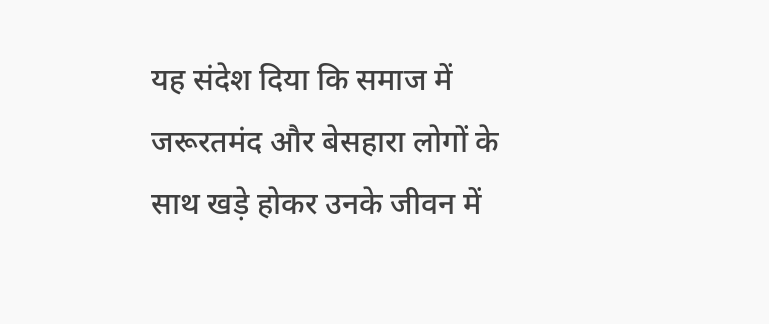यह संदेश दिया कि समाज में जरूरतमंद और बेसहारा लोगों के साथ खड़े होकर उनके जीवन में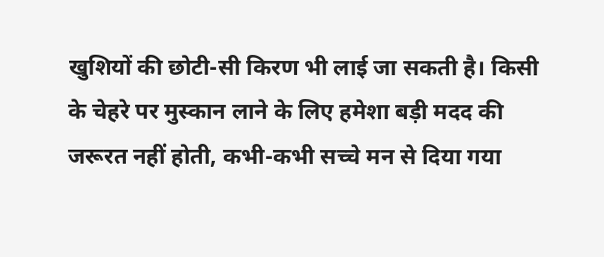खुशियों की छोटी-सी किरण भी लाई जा सकती है। किसी के चेहरे पर मुस्कान लाने के लिए हमेशा बड़ी मदद की जरूरत नहीं होती, कभी-कभी सच्चे मन से दिया गया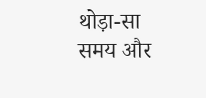थोड़ा-सा समय और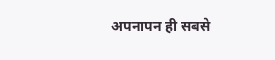अपनापन ही सबसे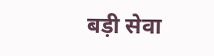बड़ी सेवा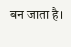बन जाता है।